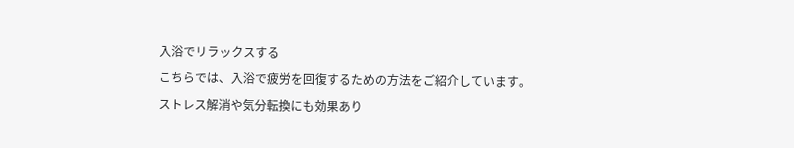入浴でリラックスする
こちらでは、入浴で疲労を回復するための方法をご紹介しています。
ストレス解消や気分転換にも効果あり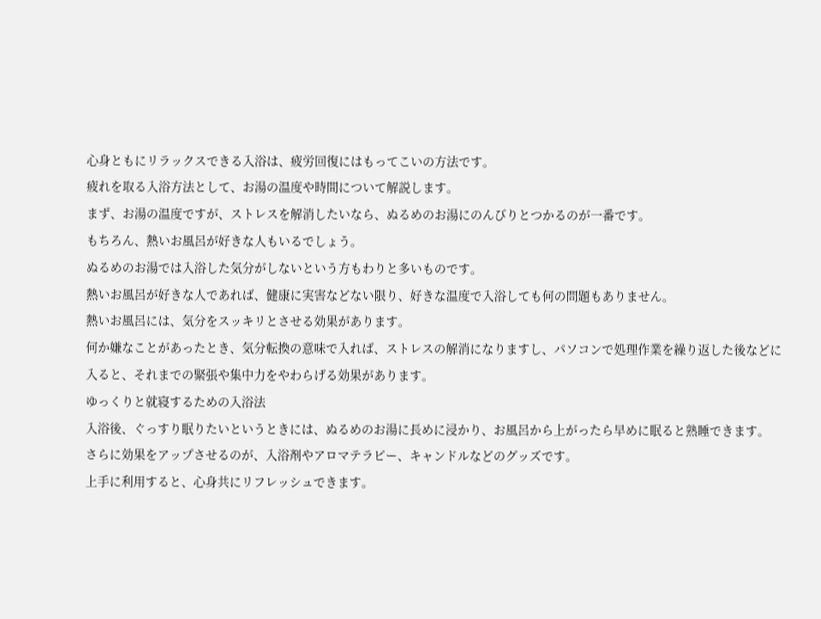心身ともにリラックスできる入浴は、疲労回復にはもってこいの方法です。
疲れを取る入浴方法として、お湯の温度や時間について解説します。
まず、お湯の温度ですが、ストレスを解消したいなら、ぬるめのお湯にのんびりとつかるのが一番です。
もちろん、熱いお風呂が好きな人もいるでしょう。
ぬるめのお湯では入浴した気分がしないという方もわりと多いものです。
熱いお風呂が好きな人であれば、健康に実害などない限り、好きな温度で入浴しても何の問題もありません。
熱いお風呂には、気分をスッキリとさせる効果があります。
何か嫌なことがあったとき、気分転換の意味で入れば、ストレスの解消になりますし、パソコンで処理作業を繰り返した後などに入ると、それまでの緊張や集中力をやわらげる効果があります。
ゆっくりと就寝するための入浴法
入浴後、ぐっすり眠りたいというときには、ぬるめのお湯に長めに浸かり、お風呂から上がったら早めに眠ると熟睡できます。
さらに効果をアップさせるのが、入浴剤やアロマテラピー、キャンドルなどのグッズです。
上手に利用すると、心身共にリフレッシュできます。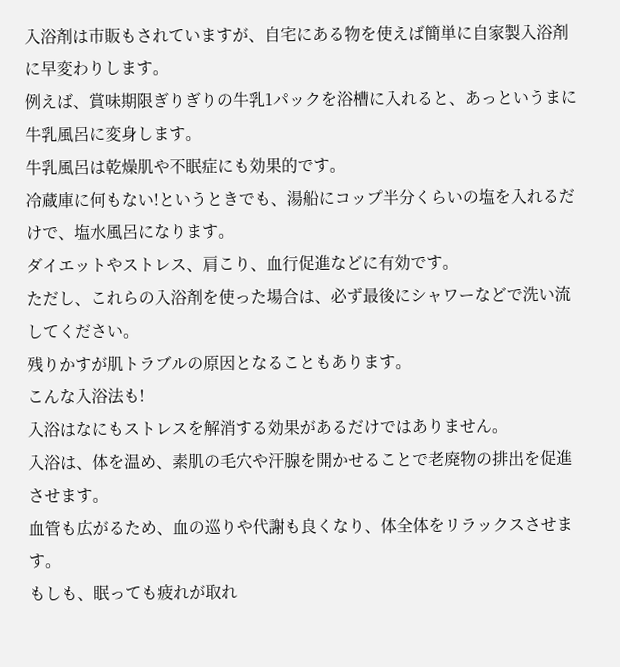入浴剤は市販もされていますが、自宅にある物を使えば簡単に自家製入浴剤に早変わりします。
例えば、賞味期限ぎりぎりの牛乳1パックを浴槽に入れると、あっというまに牛乳風呂に変身します。
牛乳風呂は乾燥肌や不眠症にも効果的です。
冷蔵庫に何もない!というときでも、湯船にコップ半分くらいの塩を入れるだけで、塩水風呂になります。
ダイエットやストレス、肩こり、血行促進などに有効です。
ただし、これらの入浴剤を使った場合は、必ず最後にシャワーなどで洗い流してください。
残りかすが肌トラブルの原因となることもあります。
こんな入浴法も!
入浴はなにもストレスを解消する効果があるだけではありません。
入浴は、体を温め、素肌の毛穴や汗腺を開かせることで老廃物の排出を促進させます。
血管も広がるため、血の巡りや代謝も良くなり、体全体をリラックスさせます。
もしも、眠っても疲れが取れ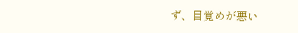ず、目覚めが悪い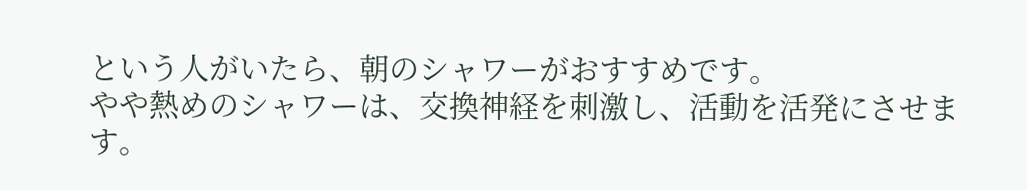という人がいたら、朝のシャワーがおすすめです。
やや熱めのシャワーは、交換神経を刺激し、活動を活発にさせます。